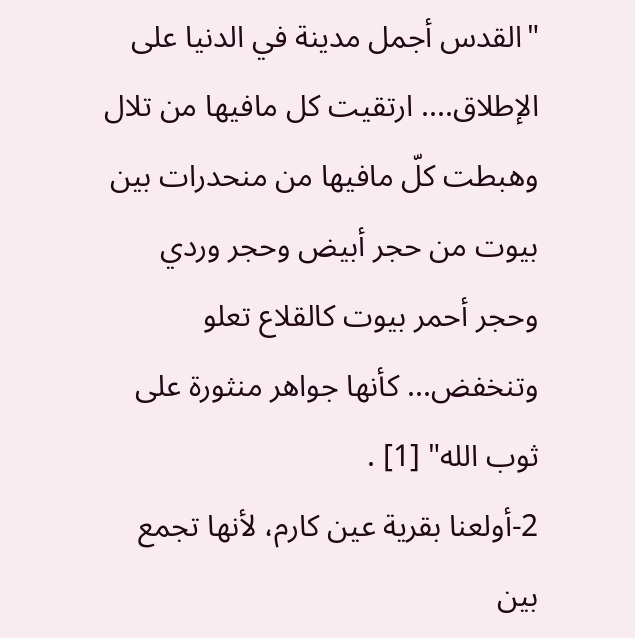"القدس أجمل مدينة في الدنيا على الإطلاق.... ارتقيت كل مافيها من تلال وهبطت كلّ مافيها من منحدرات بين بيوت من حجر أبيض وحجر وردي وحجر أحمر بيوت كالقلاع تعلو وتنخفض... كأنها جواهر منثورة على ثوب الله" [1] .
2-أولعنا بقرية عين كارم، لأنها تجمع بين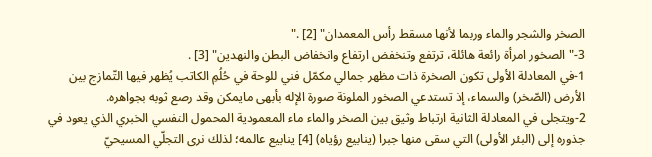الصخر والشجر والماء وربما لأنها مسقط رأس المعمدان" [2] ."
3-"الصخور امرأة رائعة هائلة، ترتفع وتنخفض ارتفاع وانخفاض البطن والنهدين" [3] .
1-في المعادلة الأولى تكون الصخرة ذات مظهر جمالي مكمّل فني للوحة في حُلُمِ الكاتب يُظهر فيها التّمازج بين الأرض (الصّخر) والسماء، إذ تستدعي الصخور الملونة صورة الإله بأبهى مايمكن وقد رصع ثوبه بجواهره.
2-ويتجلى في المعادلة الثانية ارتباط وثيق بين الصخر والماء ماء المعمودية المحمول النفسي الخبري الذي يعود في جذوره إلى (البئر الأولى) التي سقى منها جبرا (ينابيع رؤياه) [4] ينابيع عالمه؛ لذلك نرى التجلّي المسيحيّ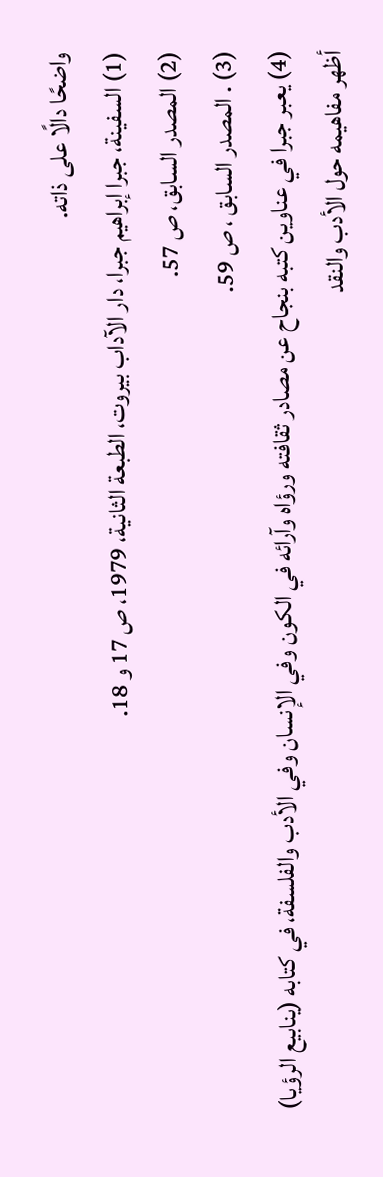واضحًا دالًا على ذاته.
(1) السفينة، جبرا إبراهيم جبرا، دار الآداب بيروت، الطبعة الثانية، 1979، ص 17 و 18.
(2) المصدر السابق، ص 57.
(3) . المصدر السابق ، ص 59.
(4) يعبر جبرا في عناوين كتبه بنجاح عن مصادر ثقافته ورؤاه وآرائه في الكون وفي الإنسان وفي الأدب والفلسفة، في كتابه (ينابيع الرؤيا) أظهر مفاهيمه حول الأدب والنقد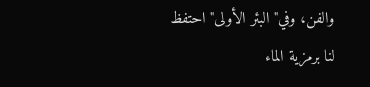والفن، وفي"البئر الأولى"احتفظ لنا برمزية الماء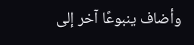وأضاف ينبوعًا آخر إلى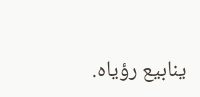ينابيع رؤياه.